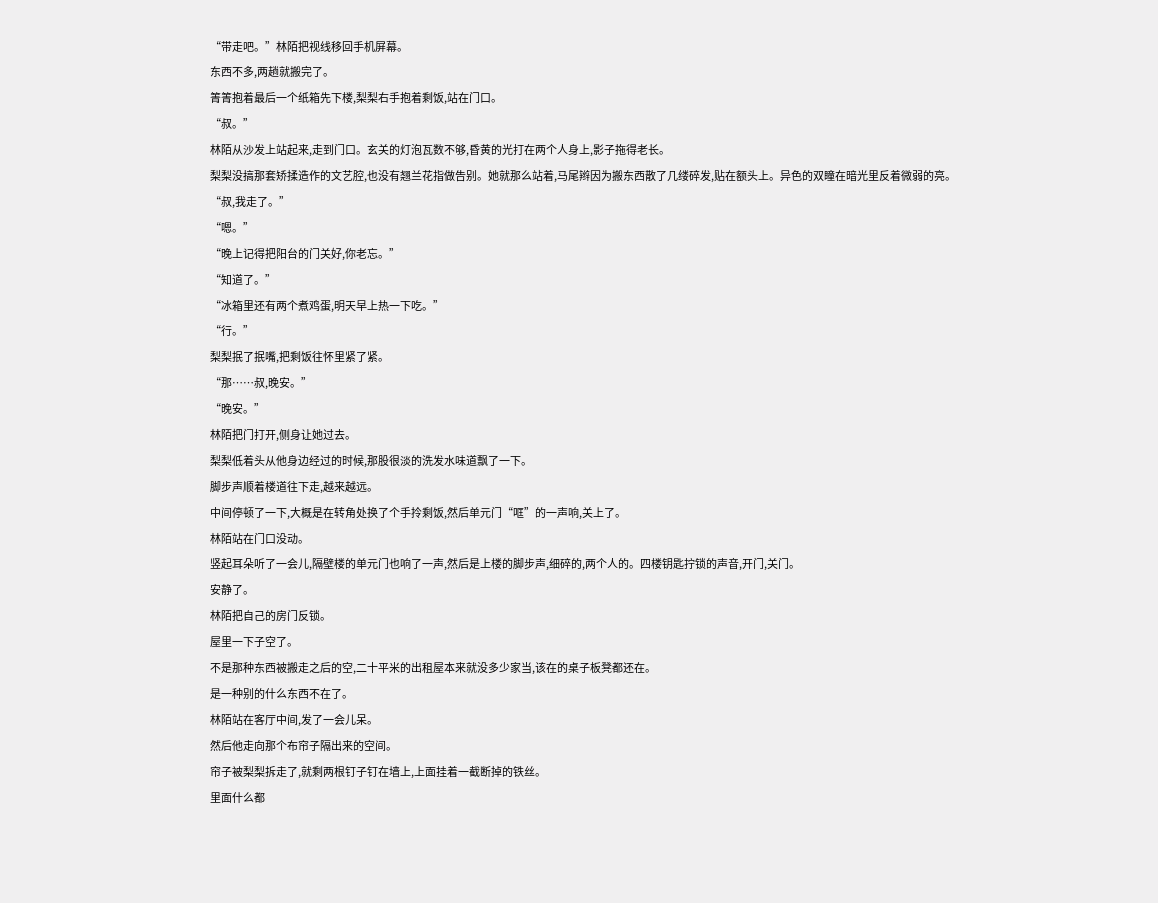“带走吧。”林陌把视线移回手机屏幕。
东西不多,两趟就搬完了。
箐箐抱着最后一个纸箱先下楼,梨梨右手抱着剩饭,站在门口。
“叔。”
林陌从沙发上站起来,走到门口。玄关的灯泡瓦数不够,昏黄的光打在两个人身上,影子拖得老长。
梨梨没搞那套矫揉造作的文艺腔,也没有翘兰花指做告别。她就那么站着,马尾辫因为搬东西散了几缕碎发,贴在额头上。异色的双瞳在暗光里反着微弱的亮。
“叔,我走了。”
“嗯。”
“晚上记得把阳台的门关好,你老忘。”
“知道了。”
“冰箱里还有两个煮鸡蛋,明天早上热一下吃。”
“行。”
梨梨抿了抿嘴,把剩饭往怀里紧了紧。
“那……叔,晚安。”
“晚安。”
林陌把门打开,侧身让她过去。
梨梨低着头从他身边经过的时候,那股很淡的洗发水味道飘了一下。
脚步声顺着楼道往下走,越来越远。
中间停顿了一下,大概是在转角处换了个手拎剩饭,然后单元门“哐”的一声响,关上了。
林陌站在门口没动。
竖起耳朵听了一会儿,隔壁楼的单元门也响了一声,然后是上楼的脚步声,细碎的,两个人的。四楼钥匙拧锁的声音,开门,关门。
安静了。
林陌把自己的房门反锁。
屋里一下子空了。
不是那种东西被搬走之后的空,二十平米的出租屋本来就没多少家当,该在的桌子板凳都还在。
是一种别的什么东西不在了。
林陌站在客厅中间,发了一会儿呆。
然后他走向那个布帘子隔出来的空间。
帘子被梨梨拆走了,就剩两根钉子钉在墙上,上面挂着一截断掉的铁丝。
里面什么都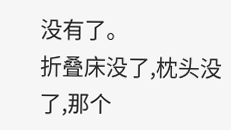没有了。
折叠床没了,枕头没了,那个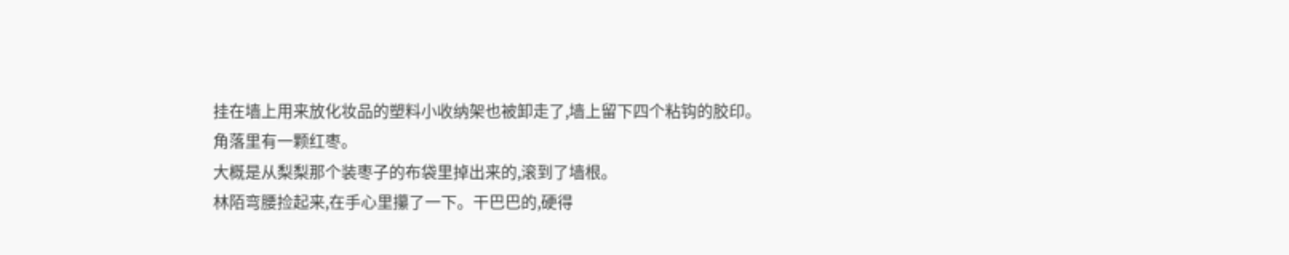挂在墙上用来放化妆品的塑料小收纳架也被卸走了,墙上留下四个粘钩的胶印。
角落里有一颗红枣。
大概是从梨梨那个装枣子的布袋里掉出来的,滚到了墙根。
林陌弯腰捡起来,在手心里攥了一下。干巴巴的,硬得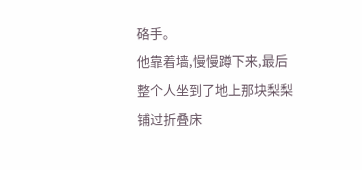硌手。
他靠着墙,慢慢蹲下来,最后整个人坐到了地上那块梨梨铺过折叠床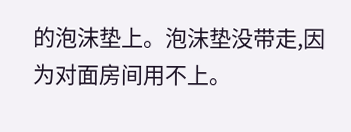的泡沫垫上。泡沫垫没带走,因为对面房间用不上。